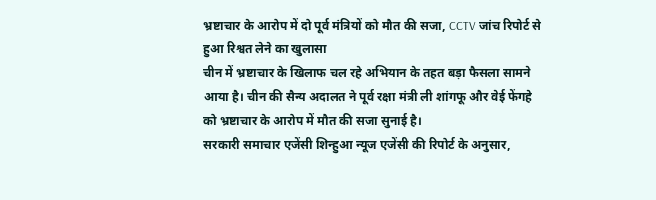भ्रष्टाचार के आरोप में दो पूर्व मंत्रियों को मौत की सजा, CCTV जांच रिपोर्ट से हुआ रिश्वत लेने का खुलासा
चीन में भ्रष्टाचार के खिलाफ चल रहे अभियान के तहत बड़ा फैसला सामने आया है। चीन की सैन्य अदालत ने पूर्व रक्षा मंत्री ली शांगफू और वेई फेंगहे को भ्रष्टाचार के आरोप में मौत की सजा सुनाई है।
सरकारी समाचार एजेंसी शिन्हुआ न्यूज एजेंसी की रिपोर्ट के अनुसार,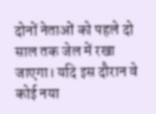दोनों नेताओं को पहले दो साल तक जेल में रखा जाएगा। यदि इस दौरान वे कोई नया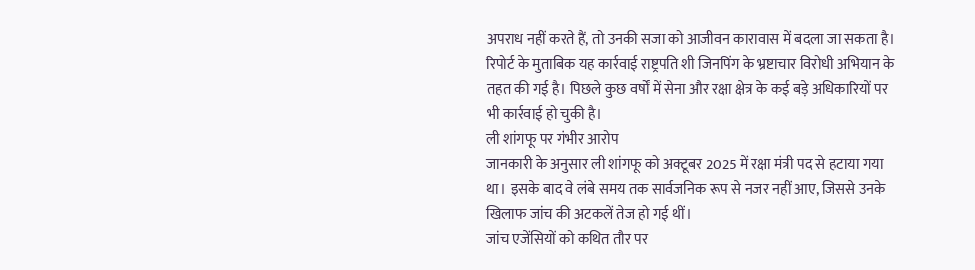अपराध नहीं करते हैं, तो उनकी सजा को आजीवन कारावास में बदला जा सकता है।
रिपोर्ट के मुताबिक यह कार्रवाई राष्ट्रपति शी जिनपिंग के भ्रष्टाचार विरोधी अभियान के तहत की गई है। पिछले कुछ वर्षों में सेना और रक्षा क्षेत्र के कई बड़े अधिकारियों पर भी कार्रवाई हो चुकी है।
ली शांगफू पर गंभीर आरोप
जानकारी के अनुसार ली शांगफू को अक्टूबर 2025 में रक्षा मंत्री पद से हटाया गया था। इसके बाद वे लंबे समय तक सार्वजनिक रूप से नजर नहीं आए, जिससे उनके खिलाफ जांच की अटकलें तेज हो गई थीं।
जांच एजेंसियों को कथित तौर पर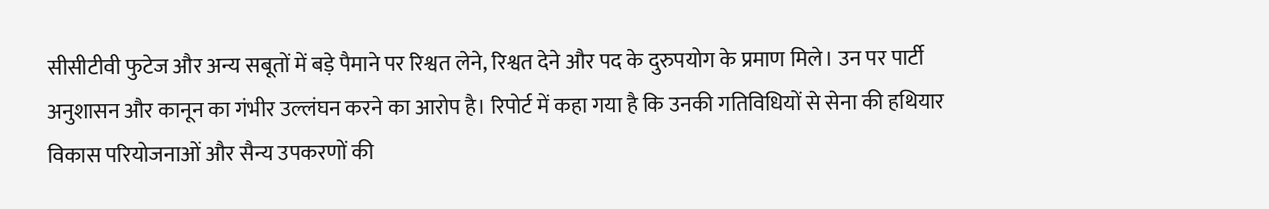सीसीटीवी फुटेज और अन्य सबूतों में बड़े पैमाने पर रिश्वत लेने, रिश्वत देने और पद के दुरुपयोग के प्रमाण मिले। उन पर पार्टी अनुशासन और कानून का गंभीर उल्लंघन करने का आरोप है। रिपोर्ट में कहा गया है कि उनकी गतिविधियों से सेना की हथियार विकास परियोजनाओं और सैन्य उपकरणों की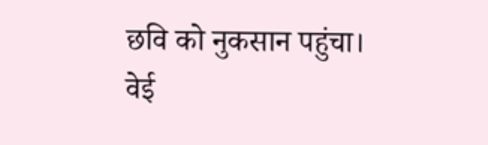छवि को नुकसान पहुंचा।
वेई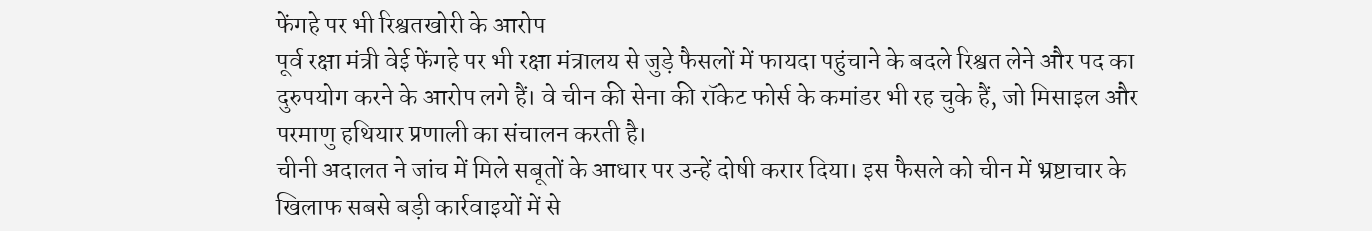फेंगहे पर भी रिश्वतखोरी के आरोप
पूर्व रक्षा मंत्री वेई फेंगहे पर भी रक्षा मंत्रालय से जुड़े फैसलों में फायदा पहुंचाने के बदले रिश्वत लेने और पद का दुरुपयोग करने के आरोप लगे हैं। वे चीन की सेना की रॉकेट फोर्स के कमांडर भी रह चुके हैं, जो मिसाइल और परमाणु हथियार प्रणाली का संचालन करती है।
चीनी अदालत ने जांच में मिले सबूतों के आधार पर उन्हें दोषी करार दिया। इस फैसले को चीन में भ्रष्टाचार के खिलाफ सबसे बड़ी कार्रवाइयों में से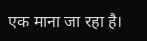एक माना जा रहा है।